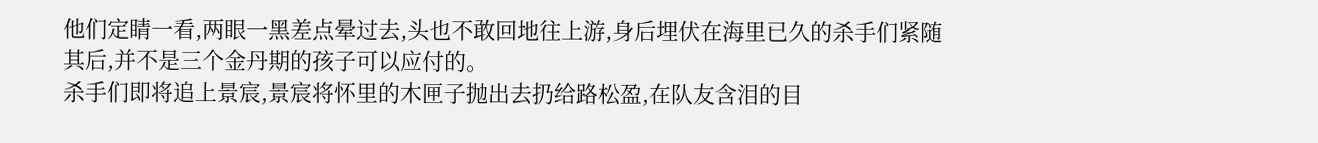他们定睛一看,两眼一黑差点晕过去,头也不敢回地往上游,身后埋伏在海里已久的杀手们紧随其后,并不是三个金丹期的孩子可以应付的。
杀手们即将追上景宸,景宸将怀里的木匣子抛出去扔给路松盈,在队友含泪的目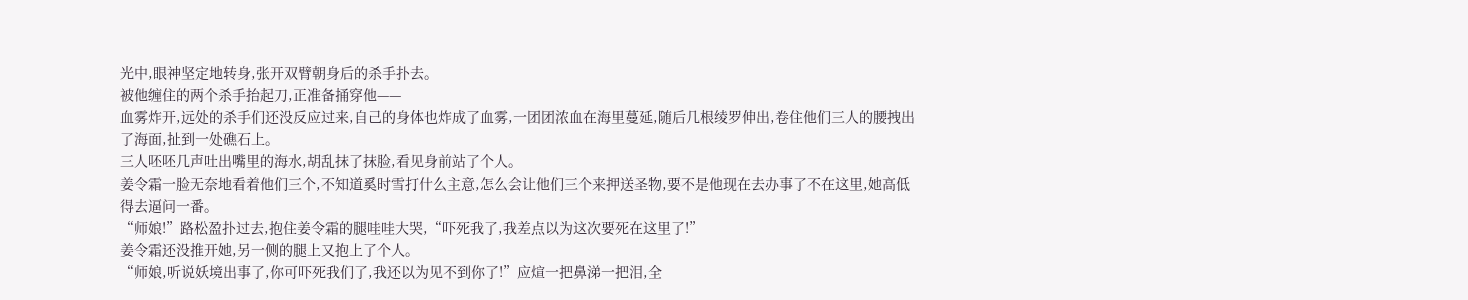光中,眼神坚定地转身,张开双臂朝身后的杀手扑去。
被他缠住的两个杀手抬起刀,正准备捅穿他——
血雾炸开,远处的杀手们还没反应过来,自己的身体也炸成了血雾,一团团浓血在海里蔓延,随后几根绫罗伸出,卷住他们三人的腰拽出了海面,扯到一处礁石上。
三人呸呸几声吐出嘴里的海水,胡乱抹了抹脸,看见身前站了个人。
姜令霜一脸无奈地看着他们三个,不知道奚时雪打什么主意,怎么会让他们三个来押送圣物,要不是他现在去办事了不在这里,她高低得去逼问一番。
“师娘!”路松盈扑过去,抱住姜令霜的腿哇哇大哭,“吓死我了,我差点以为这次要死在这里了!”
姜令霜还没推开她,另一侧的腿上又抱上了个人。
“师娘,听说妖境出事了,你可吓死我们了,我还以为见不到你了!”应煊一把鼻涕一把泪,全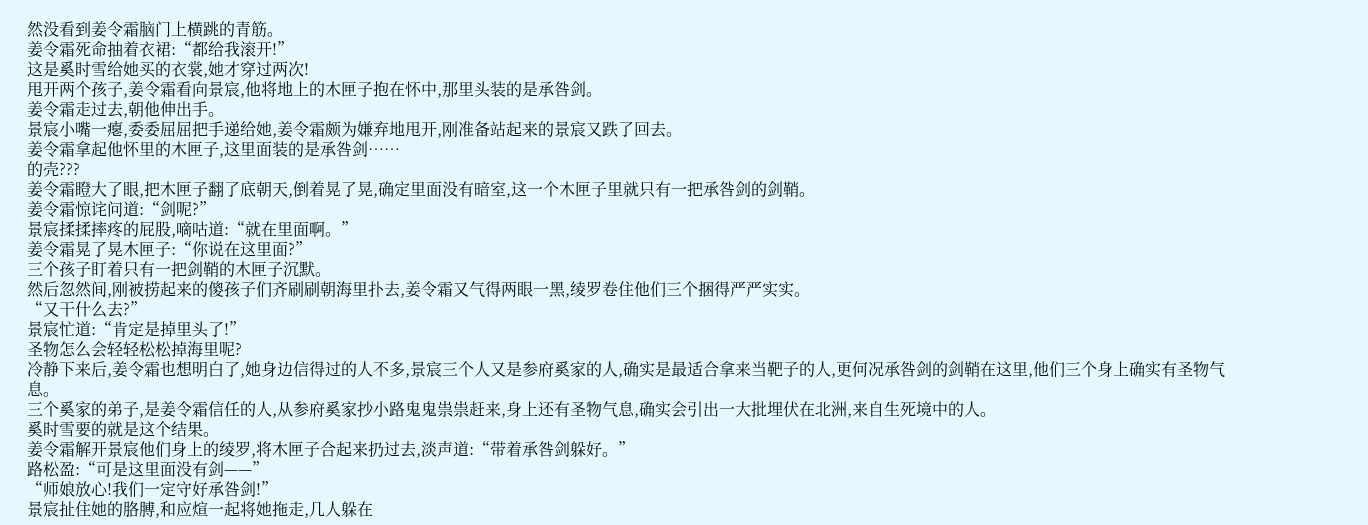然没看到姜令霜脑门上横跳的青筋。
姜令霜死命抽着衣裙:“都给我滚开!”
这是奚时雪给她买的衣裳,她才穿过两次!
甩开两个孩子,姜令霜看向景宸,他将地上的木匣子抱在怀中,那里头装的是承咎剑。
姜令霜走过去,朝他伸出手。
景宸小嘴一瘪,委委屈屈把手递给她,姜令霜颇为嫌弃地甩开,刚准备站起来的景宸又跌了回去。
姜令霜拿起他怀里的木匣子,这里面装的是承咎剑……
的壳???
姜令霜瞪大了眼,把木匣子翻了底朝天,倒着晃了晃,确定里面没有暗室,这一个木匣子里就只有一把承咎剑的剑鞘。
姜令霜惊诧问道:“剑呢?”
景宸揉揉摔疼的屁股,嘀咕道:“就在里面啊。”
姜令霜晃了晃木匣子:“你说在这里面?”
三个孩子盯着只有一把剑鞘的木匣子沉默。
然后忽然间,刚被捞起来的傻孩子们齐刷刷朝海里扑去,姜令霜又气得两眼一黑,绫罗卷住他们三个捆得严严实实。
“又干什么去?”
景宸忙道:“肯定是掉里头了!”
圣物怎么会轻轻松松掉海里呢?
冷静下来后,姜令霜也想明白了,她身边信得过的人不多,景宸三个人又是参府奚家的人,确实是最适合拿来当靶子的人,更何况承咎剑的剑鞘在这里,他们三个身上确实有圣物气息。
三个奚家的弟子,是姜令霜信任的人,从参府奚家抄小路鬼鬼祟祟赶来,身上还有圣物气息,确实会引出一大批埋伏在北洲,来自生死境中的人。
奚时雪要的就是这个结果。
姜令霜解开景宸他们身上的绫罗,将木匣子合起来扔过去,淡声道:“带着承咎剑躲好。”
路松盈:“可是这里面没有剑——”
“师娘放心!我们一定守好承咎剑!”
景宸扯住她的胳膊,和应煊一起将她拖走,几人躲在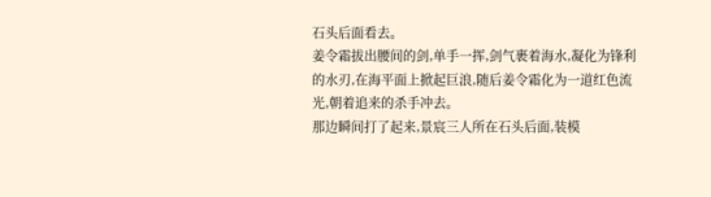石头后面看去。
姜令霜拔出腰间的剑,单手一挥,剑气裹着海水,凝化为锋利的水刃,在海平面上掀起巨浪,随后姜令霜化为一道红色流光,朝着追来的杀手冲去。
那边瞬间打了起来,景宸三人所在石头后面,装模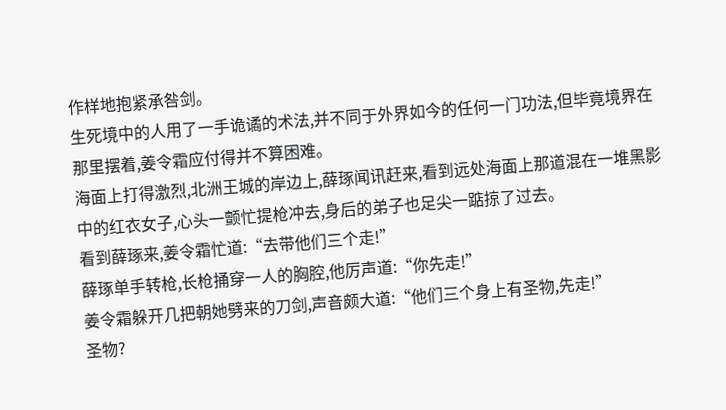作样地抱紧承咎剑。
生死境中的人用了一手诡谲的术法,并不同于外界如今的任何一门功法,但毕竟境界在那里摆着,姜令霜应付得并不算困难。
海面上打得激烈,北洲王城的岸边上,薛琢闻讯赶来,看到远处海面上那道混在一堆黑影中的红衣女子,心头一颤忙提枪冲去,身后的弟子也足尖一踮掠了过去。
看到薛琢来,姜令霜忙道:“去带他们三个走!”
薛琢单手转枪,长枪捅穿一人的胸腔,他厉声道:“你先走!”
姜令霜躲开几把朝她劈来的刀剑,声音颇大道:“他们三个身上有圣物,先走!”
圣物?